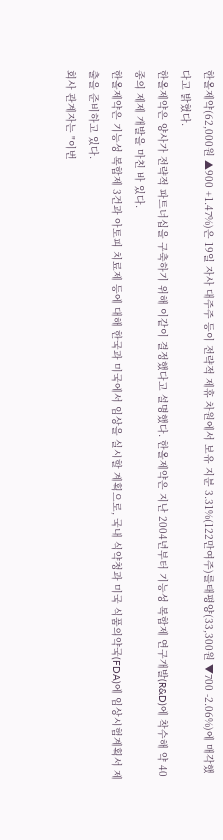한올제약(62,000원 ▲900 +1.47%)은 19일 자사 대주주 등이 전략적 제휴 차원에서 보유 지분 3.31%(122만여주)를태평양(33,300원 ▼700 -2.06%)에 매각했다고 밝혔다.
한올제약은 양사가 전략적 파트너십을 구축하기 위해 이같이 결정했다고 설명했다. 한올제약은 지난 2004년부터 기능성 복합제 연구개발(R&D)에 착수해 약 40종의 제제 개발을 마친 바 있다.
한올제약은 기능성 복합제 3건과 아토피 치료제 등에 대해 한국과 미국에서 임상을 실시할 계획으로, 국내 식약청과 미국 식품의약국(FDA)에 임상시험계획서 제출을 준비하고 있다.
회사 관계자는 "이번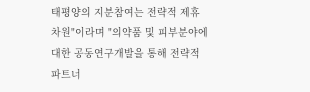태평양의 지분참여는 전략적 제휴차원"이라며 "의약품 및 피부분야에 대한 공동연구개발을 통해 전략적 파트너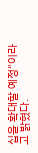십을 확대할 예정"이라고 밝혔다.